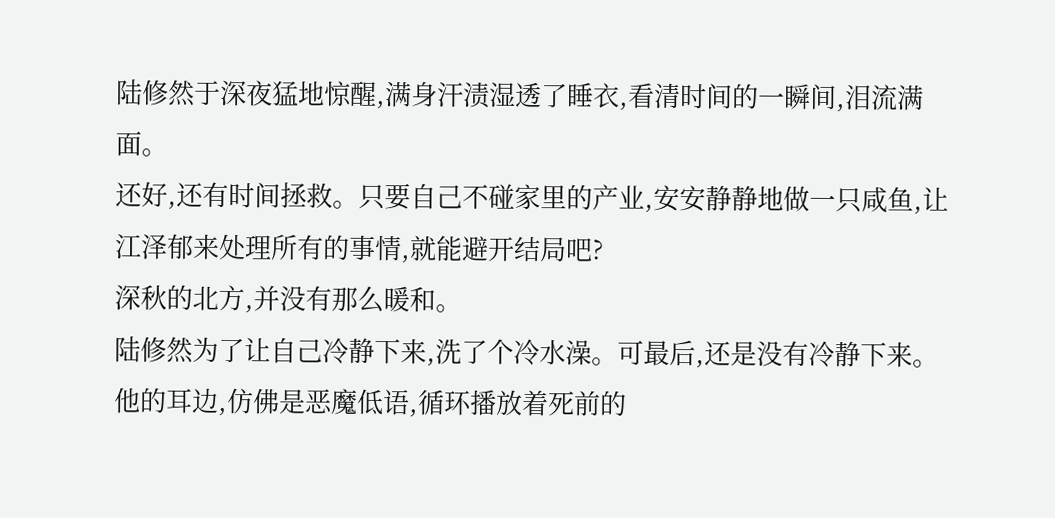陆修然于深夜猛地惊醒,满身汗渍湿透了睡衣,看清时间的一瞬间,泪流满面。
还好,还有时间拯救。只要自己不碰家里的产业,安安静静地做一只咸鱼,让江泽郁来处理所有的事情,就能避开结局吧?
深秋的北方,并没有那么暖和。
陆修然为了让自己冷静下来,洗了个冷水澡。可最后,还是没有冷静下来。
他的耳边,仿佛是恶魔低语,循环播放着死前的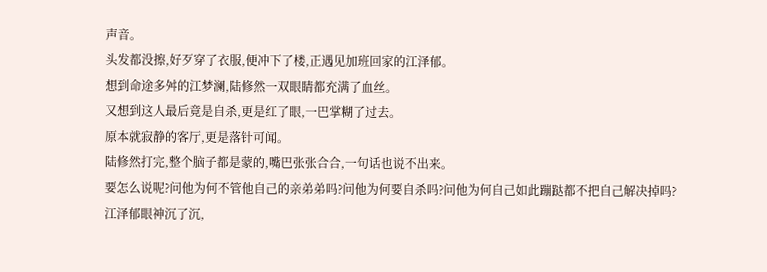声音。
头发都没擦,好歹穿了衣服,便冲下了楼,正遇见加班回家的江泽郁。
想到命途多舛的江梦澜,陆修然一双眼睛都充满了血丝。
又想到这人最后竟是自杀,更是红了眼,一巴掌糊了过去。
原本就寂静的客厅,更是落针可闻。
陆修然打完,整个脑子都是蒙的,嘴巴张张合合,一句话也说不出来。
要怎么说呢?问他为何不管他自己的亲弟弟吗?问他为何要自杀吗?问他为何自己如此蹦跶都不把自己解决掉吗?
江泽郁眼神沉了沉,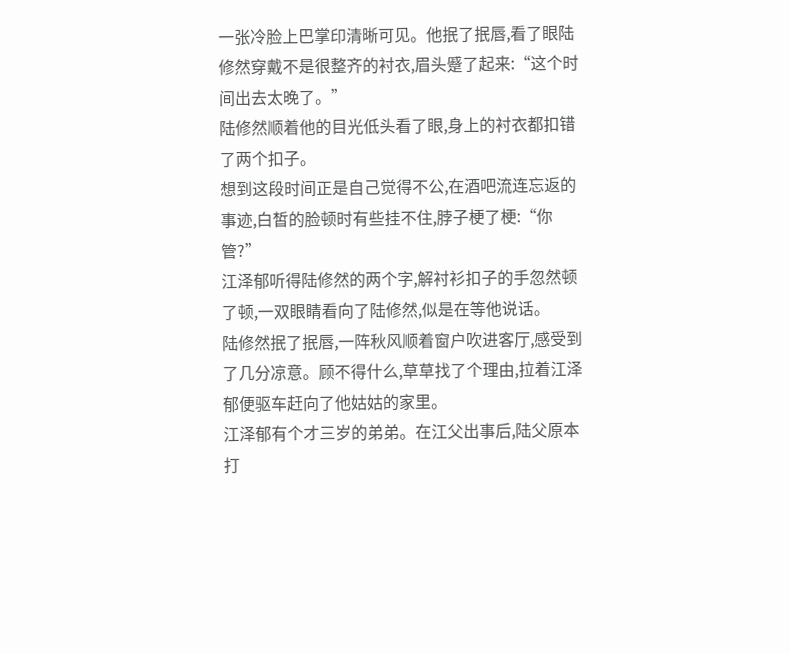一张冷脸上巴掌印清晰可见。他抿了抿唇,看了眼陆修然穿戴不是很整齐的衬衣,眉头蹙了起来:“这个时间出去太晚了。”
陆修然顺着他的目光低头看了眼,身上的衬衣都扣错了两个扣子。
想到这段时间正是自己觉得不公,在酒吧流连忘返的事迹,白皙的脸顿时有些挂不住,脖子梗了梗:“你管?”
江泽郁听得陆修然的两个字,解衬衫扣子的手忽然顿了顿,一双眼睛看向了陆修然,似是在等他说话。
陆修然抿了抿唇,一阵秋风顺着窗户吹进客厅,感受到了几分凉意。顾不得什么,草草找了个理由,拉着江泽郁便驱车赶向了他姑姑的家里。
江泽郁有个才三岁的弟弟。在江父出事后,陆父原本打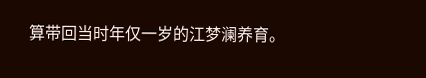算带回当时年仅一岁的江梦澜养育。